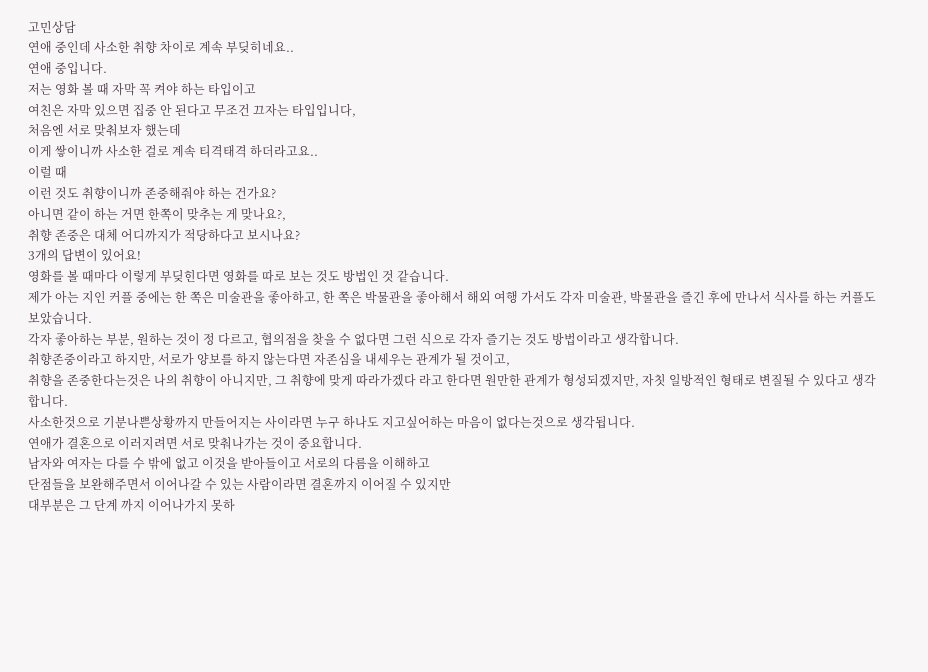고민상담
연애 중인데 사소한 취향 차이로 계속 부딪히네요..
연애 중입니다.
저는 영화 볼 때 자막 꼭 켜야 하는 타입이고
여친은 자막 있으면 집중 안 된다고 무조건 끄자는 타입입니다,
처음엔 서로 맞춰보자 했는데
이게 쌓이니까 사소한 걸로 계속 티격태격 하더라고요..
이럴 때
이런 것도 취향이니까 존중해줘야 하는 건가요?
아니면 같이 하는 거면 한쪽이 맞추는 게 맞나요?,
취향 존중은 대체 어디까지가 적당하다고 보시나요?
3개의 답변이 있어요!
영화를 볼 때마다 이렇게 부딪힌다면 영화를 따로 보는 것도 방법인 것 같습니다.
제가 아는 지인 커플 중에는 한 쪽은 미술관을 좋아하고, 한 쪽은 박물관을 좋아해서 해외 여행 가서도 각자 미술관, 박물관을 즐긴 후에 만나서 식사를 하는 커플도 보았습니다.
각자 좋아하는 부분, 원하는 것이 정 다르고, 협의점을 찾을 수 없다면 그런 식으로 각자 즐기는 것도 방법이라고 생각합니다.
취향존중이라고 하지만, 서로가 양보를 하지 않는다면 자존심을 내세우는 관계가 될 것이고,
취향을 존중한다는것은 나의 취향이 아니지만, 그 취향에 맞게 따라가겠다 라고 한다면 원만한 관계가 형성되겠지만, 자칫 일방적인 형태로 변질될 수 있다고 생각합니다.
사소한것으로 기분나쁜상황까지 만들어지는 사이라면 누구 하나도 지고싶어하는 마음이 없다는것으로 생각됩니다.
연애가 결혼으로 이러지려면 서로 맞춰나가는 것이 중요합니다.
남자와 여자는 다를 수 밖에 없고 이것을 받아들이고 서로의 다름을 이해하고
단점들을 보완해주면서 이어나갈 수 있는 사람이라면 결혼까지 이어질 수 있지만
대부분은 그 단계 까지 이어나가지 못하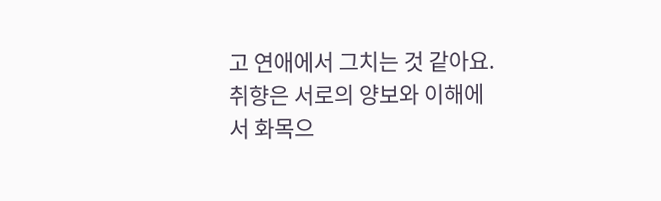고 연애에서 그치는 것 같아요.
취향은 서로의 양보와 이해에서 화목으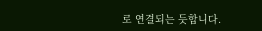로 연결되는 듯합니다.